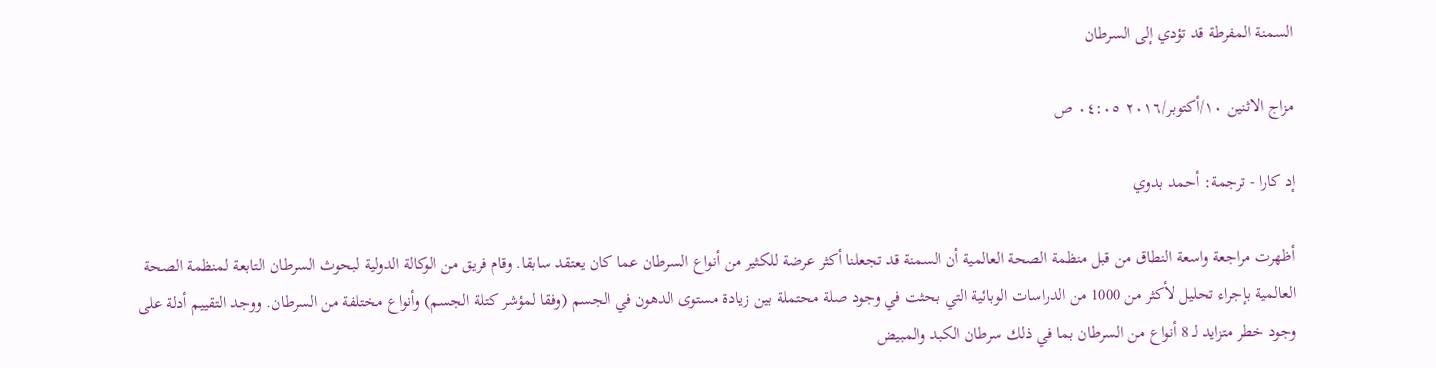السمنة المفرطة قد تؤدي إلى السرطان

مزاج الاثنين ١٠/أكتوبر/٢٠١٦ ٠٤:٠٥ ص

إد كارا - ترجمة: أحمد بدوي

أظهرت مراجعة واسعة النطاق من قبل منظمة الصحة العالمية أن السمنة قد تجعلنا أكثر عرضة للكثير من أنواع السرطان عما كان يعتقد سابقا. وقام فريق من الوكالة الدولية لبحوث السرطان التابعة لمنظمة الصحة العالمية بإجراء تحليل لأكثر من 1000 من الدراسات الوبائية التي بحثت في وجود صلة محتملة بين زيادة مستوى الدهون في الجسم (وفقا لمؤشر كتلة الجسم) وأنواع مختلفة من السرطان. ووجد التقييم أدلة على وجود خطر متزايد لـ 8 أنواع من السرطان بما في ذلك سرطان الكبد والمبيض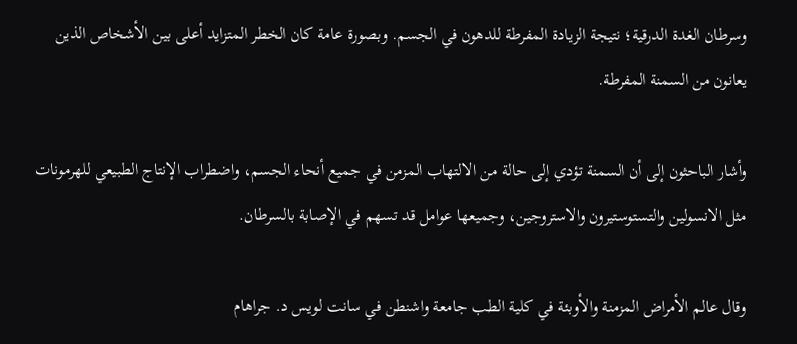وسرطان الغدة الدرقية؛ نتيجة الزيادة المفرطة للدهون في الجسم. وبصورة عامة كان الخطر المتزايد أعلى بين الأشخاص الذين يعانون من السمنة المفرطة.

وأشار الباحثون إلى أن السمنة تؤدي إلى حالة من الالتهاب المزمن في جميع أنحاء الجسم، واضطراب الإنتاج الطبيعي للهرمونات مثل الانسولين والتستوستيرون والاستروجين، وجميعها عوامل قد تسهم في الإصابة بالسرطان.

وقال عالم الأمراض المزمنة والأوبئة في كلية الطب جامعة واشنطن في سانت لويس د. جراهام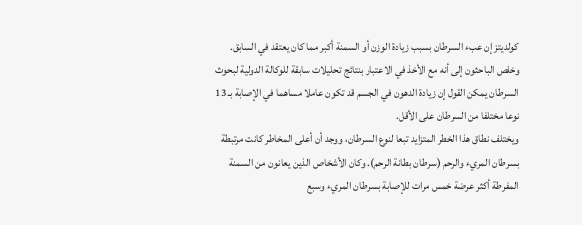كولديتز إن عبء السرطان بسبب زيادة الوزن أو السمنة أكبر مما كان يعتقد في السابق. وخلص الباحثون إلى أنه مع الأخذ في الاعتبار بنتائج تحليلات سابقة للوكالة الدولية لبحوث السرطان يمكن القول إن زيادة الدهون في الجسم قد تكون عاملا مساهما في الإصابة بـ 13 نوعا مختلفا من السرطان على الأقل.
ويختلف نطاق هذا الخطر المتزايد تبعا لنوع السرطان، ووجد أن أعلى المخاطر كانت مرتبطة بسرطان المريء والرحم (سرطان بطانة الرحم). وكان الأشخاص الذين يعانون من السمنة المفرطة أكثر عرضة خمس مرات للإصابة بسرطان المريء وسبع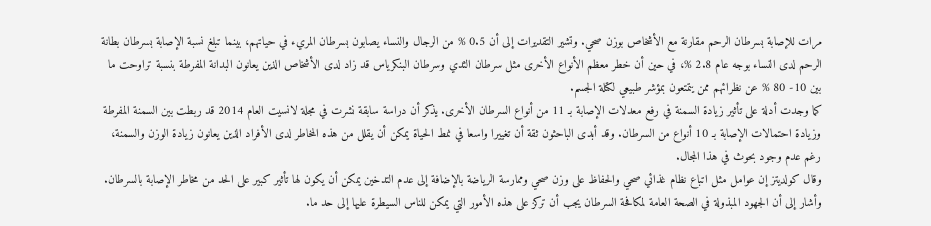مرات للإصابة بسرطان الرحم مقارنة مع الأشخاص بوزن صحي. وتشير التقديرات إلى أن 0.5 % من الرجال والنساء يصابون بسرطان المريء في حياتهم، بينما تبلغ نسبة الإصابة بسرطان بطانة الرحم لدى النساء بوجه عام 2.8 %، في حين أن خطر معظم الأنواع الأخرى مثل سرطان الثدي وسرطان البنكرياس قد زاد لدى الأشخاص الذين يعانون البدانة المفرطة بنسبة تراوحت ما بين 10- 80 % عن نظرائهم ممن يتمتعون بمؤشر طبيعي لكتلة الجسم.
كما وجدت أدلة على تأثير زيادة السمنة في رفع معدلات الإصابة بـ 11 من أنواع السرطان الأخرى. يذكر أن دراسة سابقة نشرت في مجلة لانسيت العام 2014 قد ربطت بين السمنة المفرطة وزيادة احتمالات الإصابة بـ 10 أنواع من السرطان. وقد أبدى الباحثون ثقة أن تغييرا واسعا في نمط الحياة يمكن أن يقلل من هذه المخاطر لدى الأفراد الذين يعانون زيادة الوزن والسمنة، رغم عدم وجود بحوث في هذا المجال.
وقال كولديتز إن عوامل مثل اتباع نظام غذائي صحي والحفاظ على وزن صحي وممارسة الرياضة بالإضافة إلى عدم التدخين يمكن أن يكون لها تأثير كبير على الحد من مخاطر الإصابة بالسرطان. وأشار إلى أن الجهود المبذولة في الصحة العامة لمكافحة السرطان يجب أن تركز على هذه الأمور التي يمكن للناس السيطرة عليها إلى حد ما.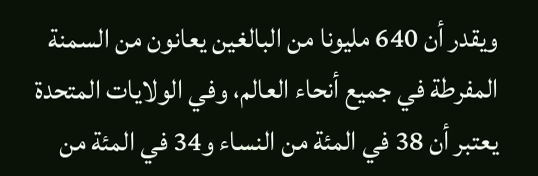ويقدر أن 640 مليونا من البالغين يعانون من السمنة المفرطة في جميع أنحاء العالم، وفي الولايات المتحدة يعتبر أن 38 في المئة من النساء و34 في المئة من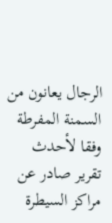الرجال يعانون من السمنة المفرطة وفقا لأحدث تقرير صادر عن مراكز السيطرة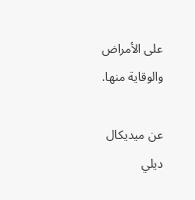على الأمراض والوقاية منها.

عن ميديكال ديلي